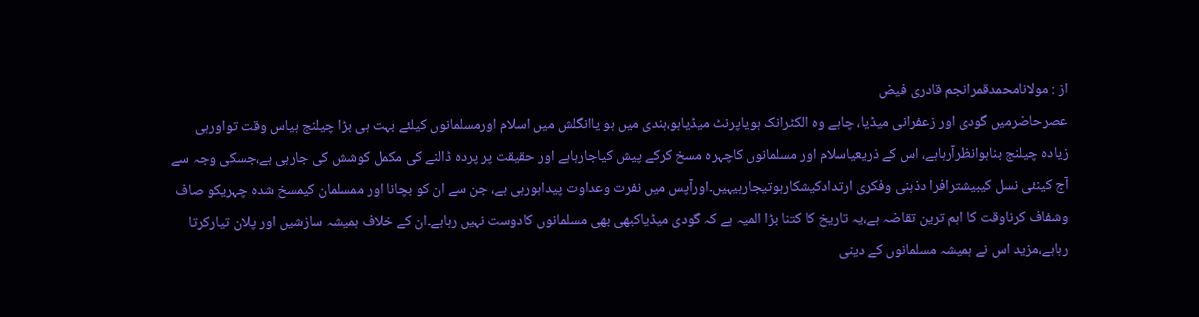از : مولانامحمدقمرانجم قادری فیض
عصرحاضرمیں گودی اور زعفرانی میڈیا، چاہے وہ الکٹرانک ہویاپرنٹ میڈیاہو،ہندی میں ہو یاانگلش میں اسلام اورمسلمانوں کیلئے بہت ہی بڑا چیلنج ہیاس وقت تواورہی زیادہ چیلنج بناہوانظرآرہاہے، اس کے ذریعیاسلام اور مسلمانوں کاچہرہ مسخ کرکے پیش کیاجارہاہے اور حقیقت پر پردہ ڈالنے کی مکمل کوشش کی جارہی ہے،جسکی وجہ سے آج کینئی نسل کیبیشترافرا دذہنی وفکری ارتدادکیشکارہوتیجارہیہیں۔اورآپس میں نفرت وعداوت پیداہورہی ہے، جن سے ان کو بچانا اور ممسلمان کیمسخ شدہ چہریکو صاف وشفاف کرناوقت کا اہم ترین تقاضہ ہے،یہ تاریخ کا کتنا بڑا المیہ ہے کہ گودی میڈیاکبھی بھی مسلمانوں کادوست نہیں رہاہے۔ان کے خلاف ہمیشہ سازشیں اور پلان تیارکرتا رہاہے،مزید اس نے ہمیشہ مسلمانوں کے دینی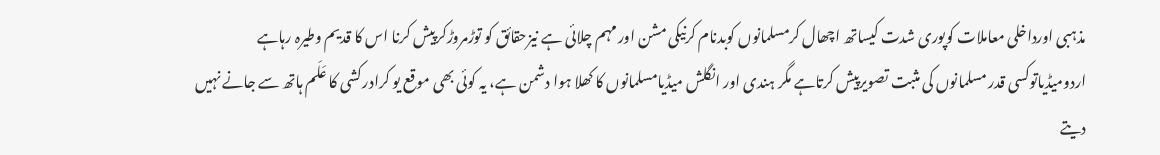مذہبی اورداخلی معاملات کوپوری شدت کیساتھ اچھال کرمسلمانوں کوبدنام کرنیکی مشن اور مہم چلائی ہے نیزحقائق کو توڑمروڑکرپیش کرنا اس کا قدیم وطیرہ رہاہے
اردومیڈیاتوکسی قدر مسلمانوں کی مثبت تصویرپیش کرتاہے مگر ہندی اور انگلش میڈیامسلمانوں کا کھلا ہوا دشمن ہے، یہ کوئی بھی موقع یو کرادرکشی کا عَلَم ہاتھ سے جانے نہیں دیتے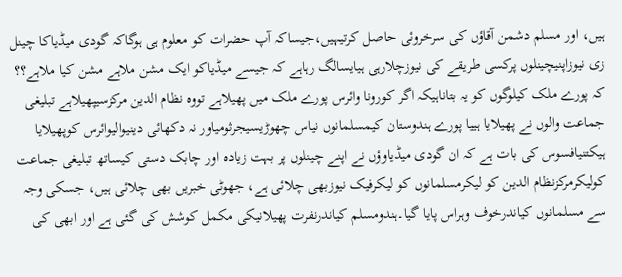ہیں، اور مسلم دشمن آقاؤں کی سرخروئی حاصل کرتیہیں،جیساکہ آپ حضرات کو معلوم ہی ہوگاکہ گودی میڈیاکا چینل زی نیوزاپنیچینلوں پرکسی طریقے کی نیوزچلارہی ہیایسالگ رہاہے کہ جیسے میڈیاکو ایک مشن ملاہے مشن کیا ملاہے؟؟ کہ پورے ملک کیلوگوں کو یہ بتاناہیکہ اگر کورونا وائرس پورے ملک میں پھیلاہے تووہ نظام الدین مرکزسیپھیلاہے تبلیغی جماعت والوں نے پھیلایا ہییا پورے ہندوستان کیمسلمانوں نیاس چھوڑیسیجرثومیاور نہ دکھائی دینیوالیوائرس کوپھیلایا ہیکتنیافسوس کی بات ہے کہ ان گودی میڈیاوؤں نے اپنے چینلوں پر بہت زیادہ اور چابک دستی کیساتھ تبلیغی جماعت کولیکرمرکزنظام الدین کو لیکرمسلمانوں کو لیکرفیک نیوزبھی چلائی ہے، جھوٹی خبریں بھی چلائی ہیں، جسکی وجہ سے مسلمانوں کیاندرخوف وہراس پایا گیا۔ہندومسلم کیاندرنفرت پھیلانیکی مکمل کوشش کی گئی ہے اور ابھی کی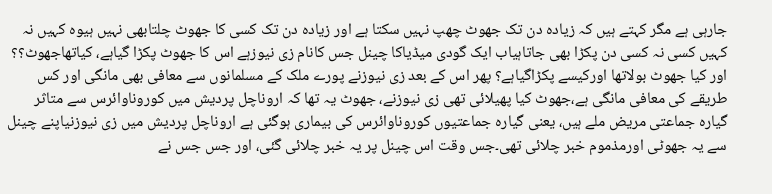جارہی ہے مگر کہتے ہیں کہ زیادہ دن تک جھوٹ چھپ نہیں سکتا ہے اور زیادہ دن تک کسی کا جھوٹ چلتابھی نہیں ہیوہ کہیں نہ کہیں کسی نہ کسی دن پکڑا بھی جاتاہیاب ایک گودی میڈیاکا چینل جس کانام زی نیوزہے اس کا جھوٹ پکڑا گیاہے، کیاتھاجھوٹ؟؟ اور کیا جھوٹ بولاتھا اورکیسے پکڑاگیاہے؟ پھر اس کے بعد زی نیوزنے پورے ملک کے مسلمانوں سے معافی بھی مانگی اور کس طریقے کی معافی مانگی ہے،جھوٹ کیا پھیلائی تھی زی نیوزنے، جھوٹ یہ تھا کہ اروناچل پردیش میں کوروناوائرس سے متاثر گیارہ جماعتی مریض ملے ہیں، یعنی گیارہ جماعتیوں کوروناوائرس کی بیماری ہوگئی ہے اروناچل پردیش میں زی نیوزنیاپنے چینل سے یہ جھوٹی اورمذموم خبر چلائی تھی۔جس وقت اس چینل پر یہ خبر چلائی گئی، اور جس جس نے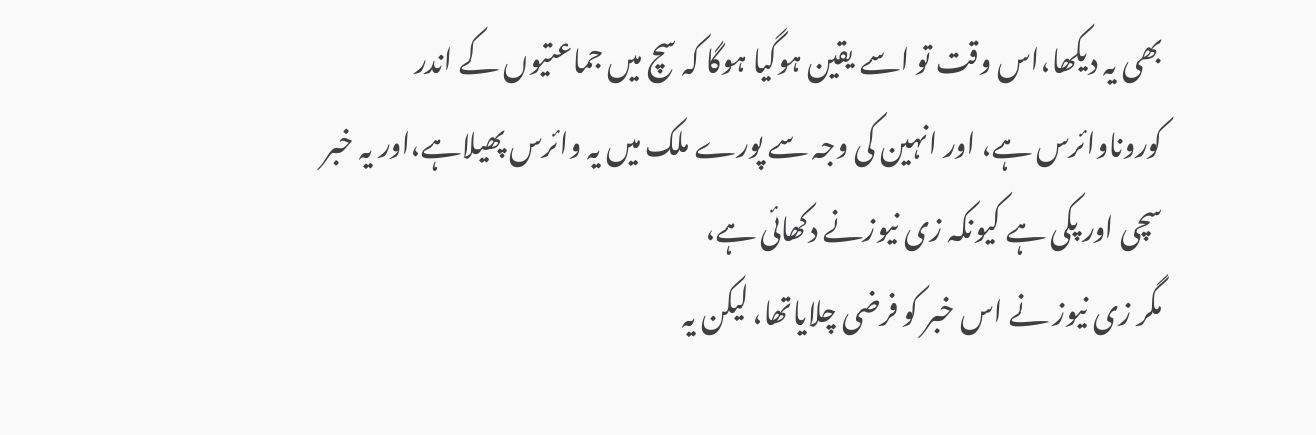بھی یہ دیکھا،اس وقت تو اسے یقین ہوگیا ہوگا کہ سچ میں جماعتیوں کے اندر کوروناوائرس ہے، اور انہین کی وجہ سے پورے ملک میں یہ وائرس پھیلاہے،اور یہ خبر سچی اور پکی ہے کیونکہ زی نیوزنے دکھائی ہے،
مگر زی نیوز نے اس خبر کو فرضی چلایاتھا، لیکن یہ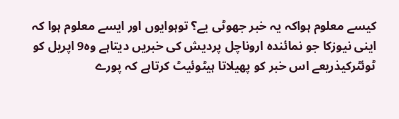کیسے معلوم ہواکہ یہ خبر جھوٹی یے؟ توہوایوں اور ایسے معلوم ہوا کہ اینی نیوزکا جو نمائندہ اروناچل پردیش کی خبریں دیتاہے وہ9 اپریل کو ٹوئٹرکیذریعے اس خبر کو پھیلاتا ہیٹوئیٹ کرتاہے کہ پورے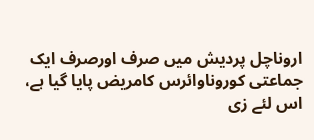اروناچل پردیش میں صرف اورصرف ایک جماعتی کوروناوائرس کامریض پایا گیا ہے، اس لئے زی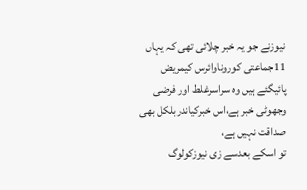نیوزنے جو یہ خبر چلائی تھی کہ یہاں 11جماعتی کوروناوائرس کیمریض پائیگئے ہیں وہ سراسرغلط اور فرضی وجھوٹی خبر ہے،اس خبرکیاندربلکل بھی صداقت نہیں ہے،
تو اسکے بعدسے زی نیوزکولوگ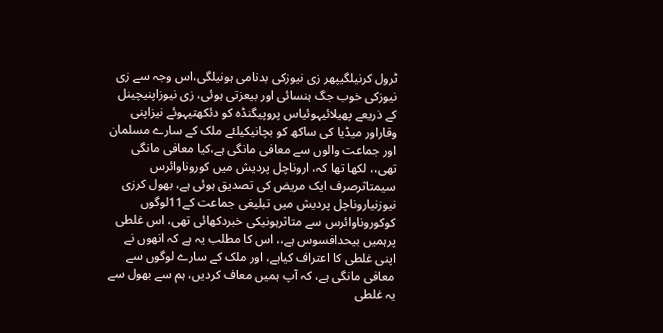ٹرول کرنیلگیپھر زی نیوزکی بدنامی ہونیلگی،اس وجہ سے زی نیوزکی خوب جگ ہنسائی اور بیعزتی ہوئی، زی نیوزاپنیچینل کے ذریعے پھیلائیہوئیاس پروپیگنڈہ کو دئکھتیہوئے نیزاپنی وقاراور میڈیا کی ساکھ کو بچانیکیلئے ملک کے سارے مسلمان اور جماعت والوں سے معافی مانگی ہے،کیا معافی مانگی تھی،، لکھا تھا کہ، اروناچل پردیش میں کوروناوائرس سیمتاثرصرف ایک مریض کی تصدیق ہوئی ہے، بھول کرزی نیوزنیاروناچل پردیش میں تبلیغی جماعت کے11لوگوں کوکوروناوائرس سے متاثرہونیکی خبردکھائی تھی، اس غلطی پرہمیں بیحدافسوس ہے،، اس کا مطلب یہ ہے کہ انھوں نے اپنی غلطی کا اعتراف کیاہے، اور ملک کے سارے لوگوں سے معافی مانگی ہے، کہ آپ ہمیں معاف کردیں، ہم سے بھول سے یہ غلطی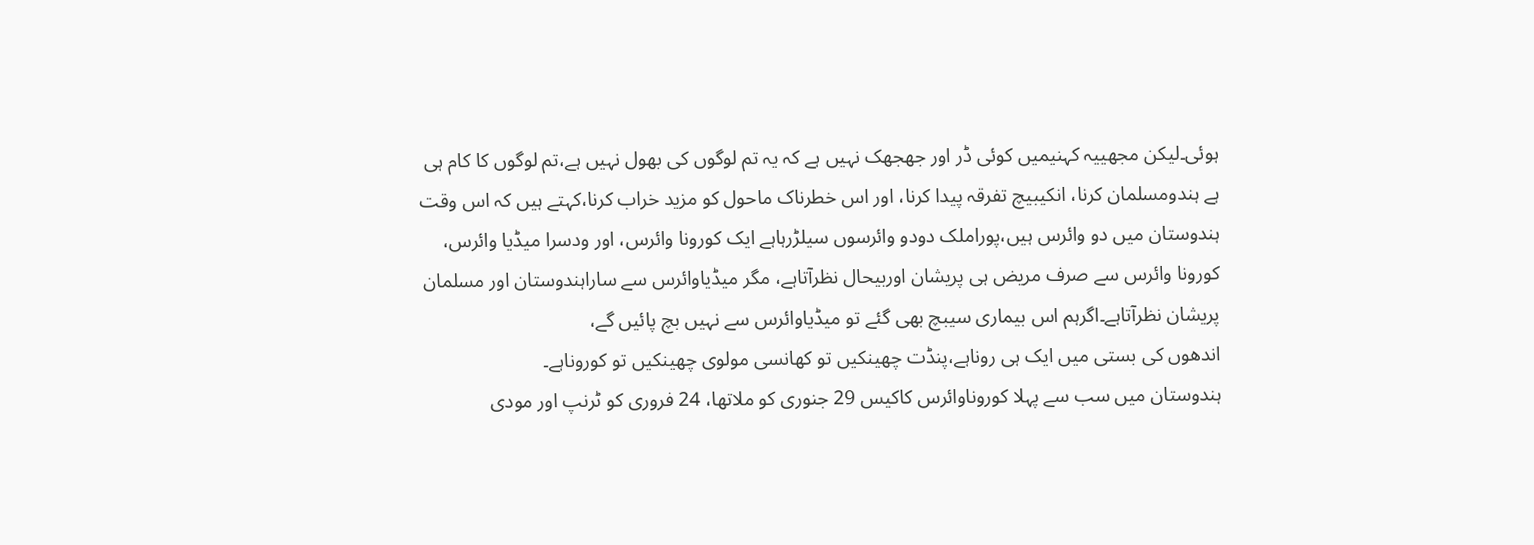ہوئی۔لیکن مجھییہ کہنیمیں کوئی ڈر اور جھجھک نہیں ہے کہ یہ تم لوگوں کی بھول نہیں ہے،تم لوگوں کا کام ہی ہے ہندومسلمان کرنا، انکیبیچ تفرقہ پیدا کرنا، اور اس خطرناک ماحول کو مزید خراب کرنا،کہتے ہیں کہ اس وقت ہندوستان میں دو وائرس ہیں،پوراملک دودو وائرسوں سیلڑرہاہے ایک کورونا وائرس، اور ودسرا میڈیا وائرس،
کورونا وائرس سے صرف مریض ہی پریشان اوربیحال نظرآتاہے، مگر میڈیاوائرس سے ساراہندوستان اور مسلمان پریشان نظرآتاہے۔اگرہم اس بیماری سیبچ بھی گئے تو میڈیاوائرس سے نہیں بچ پائیں گے،
اندھوں کی بستی میں ایک ہی روناہے،پنڈت چھینکیں تو کھانسی مولوی چھینکیں تو کوروناہے۔
ہندوستان میں سب سے پہلا کوروناوائرس کاکیس 29 جنوری کو ملاتھا، 24 فروری کو ٹرنپ اور مودی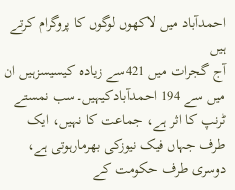احمدآباد میں لاکھوں لوگوں کا پروگرام کرتے ہیں
آج گجرات میں 421سے زیادہ کیسیسزہیں ان میں سے 194 احمدآبادکیہیں۔سب نمستے ٹرنپ کا اثر ہے، جماعت کا نہیں، ایک طرف جہاں فیک نیوزکی بھرمارہوتی ہے، دوسری طرف حکومت کے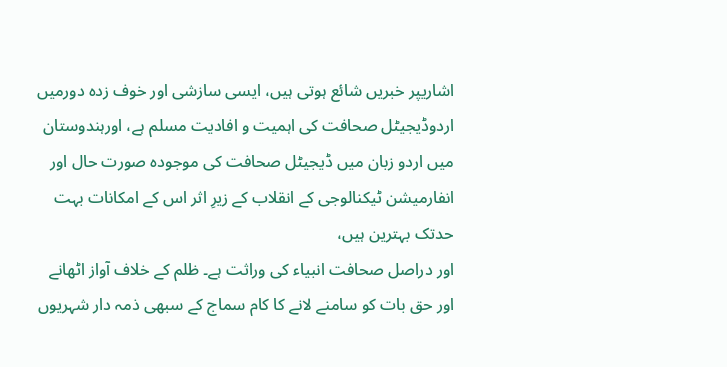اشاریپر خبریں شائع ہوتی ہیں، ایسی سازشی اور خوف زدہ دورمیں اردوڈیجیٹل صحافت کی اہمیت و افادیت مسلم ہے، اورہندوستان میں اردو زبان میں ڈیجیٹل صحافت کی موجودہ صورت حال اور انفارمیشن ٹیکنالوجی کے انقلاب کے زیرِ اثر اس کے امکانات بہت حدتک بہترین ہیں،
اور دراصل صحافت انبیاء کی وراثت ہے۔ ظلم کے خلاف آواز اٹھانے اور حق بات کو سامنے لانے کا کام سماج کے سبھی ذمہ دار شہریوں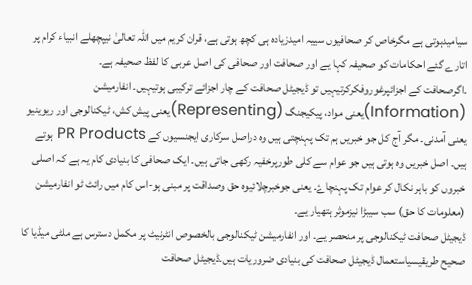سیامیدہوتی ہے مگرخاص کر صحافیوں سییہ امیدزیادہ ہی کچھ ہوتی ہے، قران کریم میں اللہ تعالیٰ نیپچھلے انبیاء کرام پر اتارے گئے احکامات کو صحیفہ کہا یے اور صحافت اور صحافی کی اصل عربی کا لفظ صحیفہ ہے۔
۔اگرصحافت کے اجزائپرغوروفکرکرتیہیں تو ڈیجیٹل صحافت کے چار اجزائے ترکیبی ہوتیہیں۔ انفارمیشن (Information)یعنی مواد، پیکیجنگ (Representing)یعنی پیش کش، ٹیکنالوجی اور ریوینیو یعنی آمدنی۔ مگر آج کل جو خبریں ہم تک پہنچتی ہیں وہ دراصل سرکاری ایجنسیوں کے PR Products ہوتے ہیں۔ اصل خبریں وہ ہوتی ہیں جو عوام سے کلی طورپرخفیہ رکھی جاتی ہیں۔ ایک صحافی کا بنیادی کام یہ ہے کہ اصلی خبروں کو باہر نکال کر عوام تک پہنچاۓ۔ یعنی جوخبرچلائیوہ حق وصداقت پر مبنی ہو-اس کام میں رائٹ ٹو انفارمیشن (معلومات کا حق) سب سیبڑا نیزموثر ہتھیار یے۔
ڈیجیٹل صحافت ٹیکنالوجی پر منحصر یے۔ اور انفارمیشن ٹیکنالوجی بالخصوص انٹرنیٹ پر مکمل دسترس ہے ملٹی میڈیا کا صحیح طریقیسیاستعمال ڈیجیٹل صحافت کی بنیادی ضروریات ہیں۔ڈیجیٹل صحافت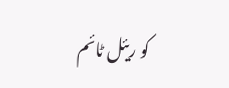کو ریئل ٹائم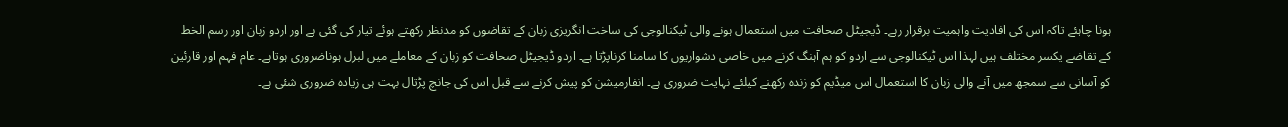ہونا چاہئے تاکہ اس کی افادیت واہمیت برقرار رہے۔ ڈیجیٹل صحافت میں استعمال ہونے والی ٹیکنالوجی کی ساخت انگریزی زبان کے تقاضوں کو مدنظر رکھتے ہوئے تیار کی گئی ہے اور اردو زبان اور رسم الخط کے تقاضے یکسر مختلف ہیں لہذا اس ٹیکنالوجی سے اردو کو ہم آہنگ کرنے میں خاصی دشواریوں کا سامنا کرناپڑتا ہے۔ اردو ڈیجیٹل صحافت کو زبان کے معاملے میں لبرل ہوناضروری ہوتاہے۔ عام فہم اور قارئین کو آسانی سے سمجھ میں آنے والی زبان کا استعمال اس میڈیم کو زندہ رکھنے کیلئے نہایت ضروری ہے۔ انفارمیشن کو پیش کرنے سے قبل اس کی جانچ پڑتال بہت ہی زیادہ ضروری شئی ہے۔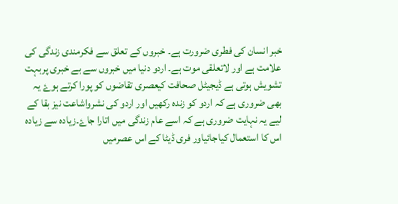خبر انسان کی فطری ضرورت ہے۔ خبروں کے تعلق سے فکرمندی زندگی کی علامت ہے اور لاتعلقی موت ہے۔ اردو دنیا میں خبروں سے بے خبری پربہت تشویش ہوتی ہے ڈیجیٹل صحافت کیعصری تقاضوں کو پورا کرتے ہوۓ یہ بھی ضروری ہے کہ اردو کو زندہ رکھیں اور اردو کی نشرواشاعت نیز بقا کے لیے یہ نہایت ضروری ہے کہ اسے عام زندگی میں اتارا جاۓ۔زیادہ سے زیادہ اس کا استعمال کیاجائیاور فری ڈیٹا کے اس عصرمیں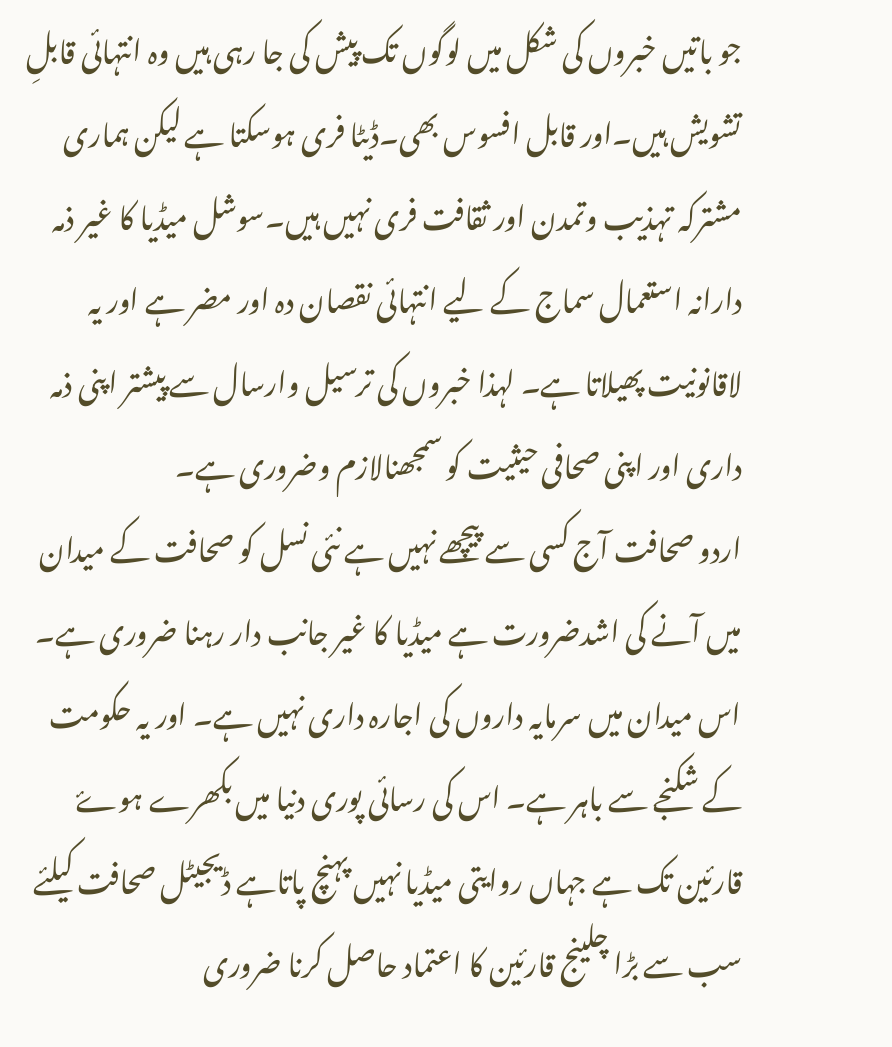جو باتیں خبروں کی شکل میں لوگوں تک پیش کی جا رہی ہیں وہ انتہائی قابلِ تشویش ہیں۔اور قابل افسوس بھی۔ڈیٹا فری ہوسکتا ہے لیکن ہماری مشترکہ تہذیب وتمدن اور ثقافت فری نہیں ہیں۔سوشل میڈیا کا غیر ذمہ دارانہ استعمال سماج کے لیے انتہائی نقصان دہ اور مضر ہے اور یہ لاقانونیت پھیلاتا ہے۔ لہذا خبروں کی ترسیل وارسال سے پیشتر اپنی ذمہ داری اور اپنی صحافی حیثیت کو سمجھنالازم وضروری ہے۔
اردو صحافت آج کسی سے پیچھے نہیں ہے نئی نسل کو صحافت کے میدان میں آنے کی اشدضرورت ہے میڈیا کا غیر جانب دار رہنا ضروری ہے۔ اس میدان میں سرمایہ داروں کی اجارہ داری نہیں ہے۔ اور یہ حکومت کے شکنجے سے باہر ہے۔ اس کی رسائی پوری دنیا میں بکھرے ہوۓ قارئین تک ہے جہاں روایتی میڈیا نہیں پہنچ پاتاہے ڈیجیٹل صحافت کیلئے سب سے بڑا چلینج قارئین کا اعتماد حاصل کرنا ضروری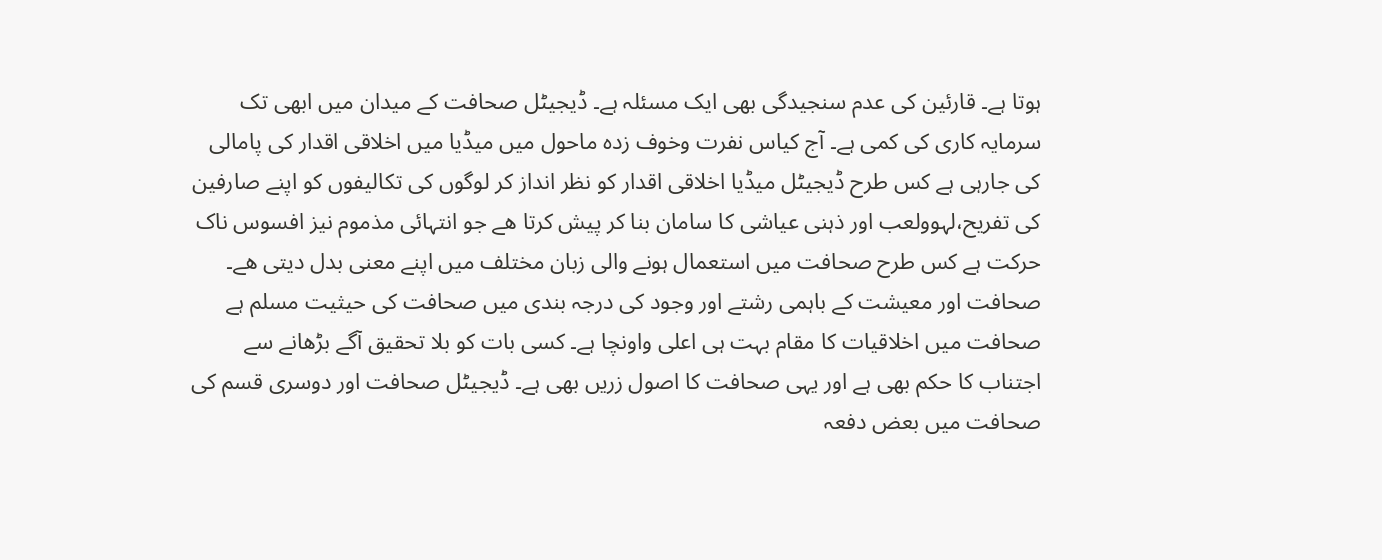ہوتا ہے۔ قارئین کی عدم سنجیدگی بھی ایک مسئلہ ہے۔ ڈیجیٹل صحافت کے میدان میں ابھی تک سرمایہ کاری کی کمی ہے۔ آج کیاس نفرت وخوف زدہ ماحول میں میڈیا میں اخلاقی اقدار کی پامالی کی جارہی ہے کس طرح ڈیجیٹل میڈیا اخلاقی اقدار کو نظر انداز کر لوگوں کی تکالیفوں کو اپنے صارفین کی تفریح،لہوولعب اور ذہنی عیاشی کا سامان بنا کر پیش کرتا ھے جو انتہائی مذموم نیز افسوس ناک حرکت ہے کس طرح صحافت میں استعمال ہونے والی زبان مختلف میں اپنے معنی بدل دیتی ھے۔ صحافت اور معیشت کے باہمی رشتے اور وجود کی درجہ بندی میں صحافت کی حیثیت مسلم ہے صحافت میں اخلاقیات کا مقام بہت ہی اعلی واونچا ہے۔ کسی بات کو بلا تحقیق آگے بڑھانے سے اجتناب کا حکم بھی ہے اور یہی صحافت کا اصول زریں بھی ہے۔ ڈیجیٹل صحافت اور دوسری قسم کی صحافت میں بعض دفعہ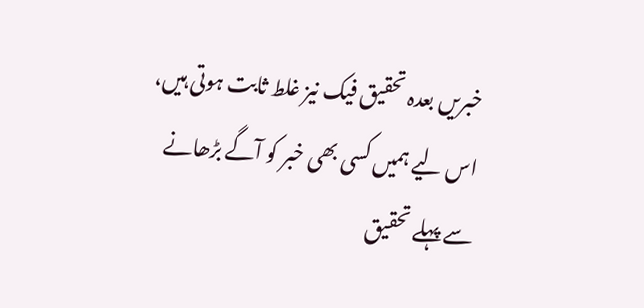خبریں بعدہ تحقیق فیک نیز غلط ثابت ہوتی ہیں، اس لیے ہمیں کسی بھی خبر کو آگے بڑھانے سے پہلے تحقیق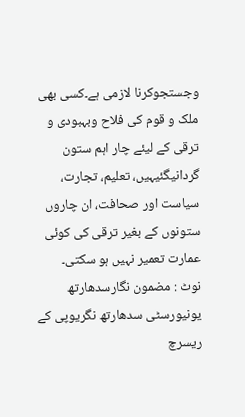وجستجوکرنا لازمی ہے۔کسی بھی ملک و قوم کی فلاح وبہبودی و ترقی کے لیئے چار اہم ستون گردانیگئیہیں، تعلیم، تجارت، سیاست اور صحافت، ان چاروں ستونوں کے بغیر ترقی کی کوئی عمارت تعمیر نہیں ہو سکتی۔
نوٹ : مضمون نگارسدھارتھ یونیورسٹی سدھارتھ نگریوپی کے ریسرچ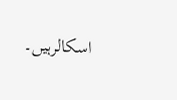اسکالرہیں۔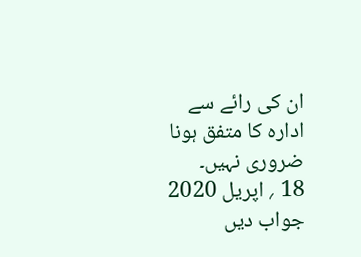ان کی رائے سے ادارہ کا متفق ہونا ضروری نہیں۔
18 ؍ اپریل 2020
جواب دیں